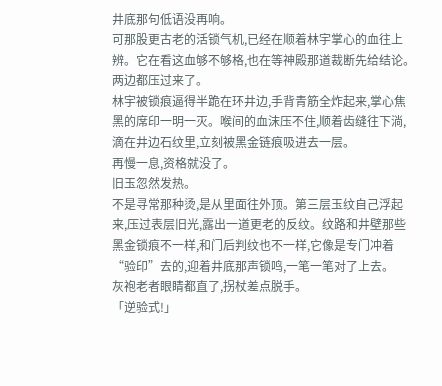井底那句低语没再响。
可那股更古老的活锁气机,已经在顺着林宇掌心的血往上辨。它在看这血够不够格,也在等神殿那道裁断先给结论。
两边都压过来了。
林宇被锁痕逼得半跪在环井边,手背青筋全炸起来,掌心焦黑的席印一明一灭。喉间的血沫压不住,顺着齿缝往下淌,滴在井边石纹里,立刻被黑金链痕吸进去一层。
再慢一息,资格就没了。
旧玉忽然发热。
不是寻常那种烫,是从里面往外顶。第三层玉纹自己浮起来,压过表层旧光,露出一道更老的反纹。纹路和井壁那些黑金锁痕不一样,和门后判纹也不一样,它像是专门冲着“验印”去的,迎着井底那声锁鸣,一笔一笔对了上去。
灰袍老者眼睛都直了,拐杖差点脱手。
「逆验式!」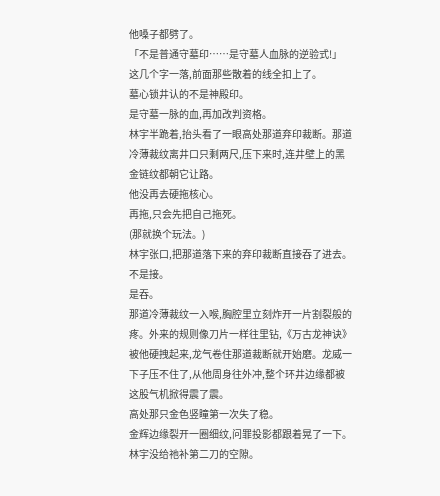他嗓子都劈了。
「不是普通守墓印……是守墓人血脉的逆验式!」
这几个字一落,前面那些散着的线全扣上了。
墓心锁井认的不是神殿印。
是守墓一脉的血,再加改判资格。
林宇半跪着,抬头看了一眼高处那道弃印裁断。那道冷薄裁纹离井口只剩两尺,压下来时,连井壁上的黑金链纹都朝它让路。
他没再去硬拖核心。
再拖,只会先把自己拖死。
(那就换个玩法。)
林宇张口,把那道落下来的弃印裁断直接吞了进去。
不是接。
是吞。
那道冷薄裁纹一入喉,胸腔里立刻炸开一片割裂般的疼。外来的规则像刀片一样往里钻,《万古龙神诀》被他硬拽起来,龙气卷住那道裁断就开始磨。龙威一下子压不住了,从他周身往外冲,整个环井边缘都被这股气机掀得震了震。
高处那只金色竖瞳第一次失了稳。
金辉边缘裂开一圈细纹,问罪投影都跟着晃了一下。
林宇没给祂补第二刀的空隙。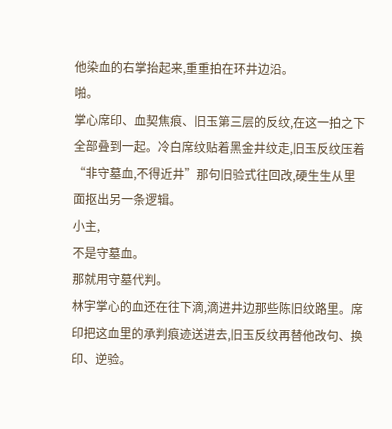他染血的右掌抬起来,重重拍在环井边沿。
啪。
掌心席印、血契焦痕、旧玉第三层的反纹,在这一拍之下全部叠到一起。冷白席纹贴着黑金井纹走,旧玉反纹压着“非守墓血,不得近井”那句旧验式往回改,硬生生从里面抠出另一条逻辑。
小主,
不是守墓血。
那就用守墓代判。
林宇掌心的血还在往下滴,滴进井边那些陈旧纹路里。席印把这血里的承判痕迹送进去,旧玉反纹再替他改句、换印、逆验。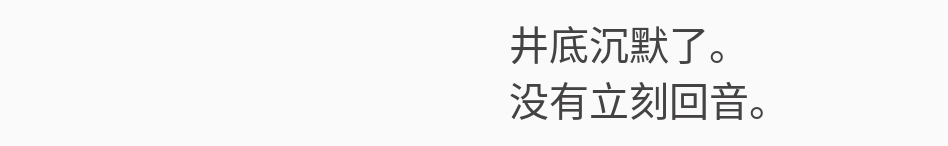井底沉默了。
没有立刻回音。